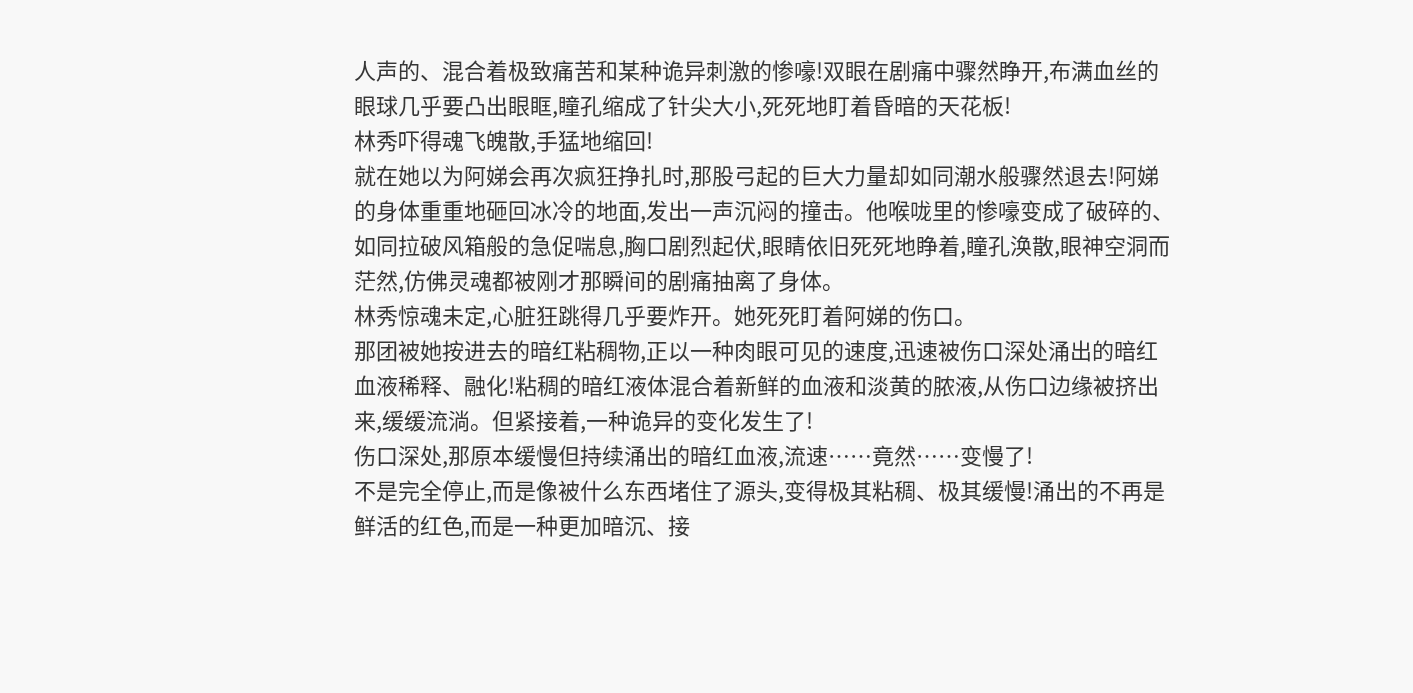人声的、混合着极致痛苦和某种诡异刺激的惨嚎!双眼在剧痛中骤然睁开,布满血丝的眼球几乎要凸出眼眶,瞳孔缩成了针尖大小,死死地盯着昏暗的天花板!
林秀吓得魂飞魄散,手猛地缩回!
就在她以为阿娣会再次疯狂挣扎时,那股弓起的巨大力量却如同潮水般骤然退去!阿娣的身体重重地砸回冰冷的地面,发出一声沉闷的撞击。他喉咙里的惨嚎变成了破碎的、如同拉破风箱般的急促喘息,胸口剧烈起伏,眼睛依旧死死地睁着,瞳孔涣散,眼神空洞而茫然,仿佛灵魂都被刚才那瞬间的剧痛抽离了身体。
林秀惊魂未定,心脏狂跳得几乎要炸开。她死死盯着阿娣的伤口。
那团被她按进去的暗红粘稠物,正以一种肉眼可见的速度,迅速被伤口深处涌出的暗红血液稀释、融化!粘稠的暗红液体混合着新鲜的血液和淡黄的脓液,从伤口边缘被挤出来,缓缓流淌。但紧接着,一种诡异的变化发生了!
伤口深处,那原本缓慢但持续涌出的暗红血液,流速……竟然……变慢了!
不是完全停止,而是像被什么东西堵住了源头,变得极其粘稠、极其缓慢!涌出的不再是鲜活的红色,而是一种更加暗沉、接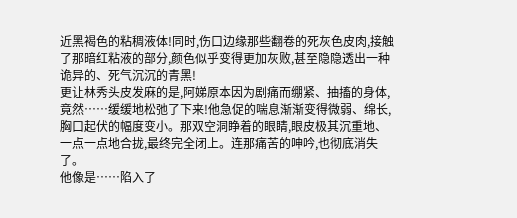近黑褐色的粘稠液体!同时,伤口边缘那些翻卷的死灰色皮肉,接触了那暗红粘液的部分,颜色似乎变得更加灰败,甚至隐隐透出一种诡异的、死气沉沉的青黑!
更让林秀头皮发麻的是,阿娣原本因为剧痛而绷紧、抽搐的身体,竟然……缓缓地松弛了下来!他急促的喘息渐渐变得微弱、绵长,胸口起伏的幅度变小。那双空洞睁着的眼睛,眼皮极其沉重地、一点一点地合拢,最终完全闭上。连那痛苦的呻吟,也彻底消失了。
他像是……陷入了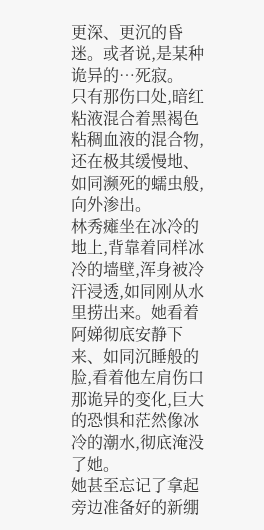更深、更沉的昏迷。或者说,是某种诡异的…死寂。
只有那伤口处,暗红粘液混合着黑褐色粘稠血液的混合物,还在极其缓慢地、如同濒死的蠕虫般,向外渗出。
林秀瘫坐在冰冷的地上,背靠着同样冰冷的墙壁,浑身被冷汗浸透,如同刚从水里捞出来。她看着阿娣彻底安静下来、如同沉睡般的脸,看着他左肩伤口那诡异的变化,巨大的恐惧和茫然像冰冷的潮水,彻底淹没了她。
她甚至忘记了拿起旁边准备好的新绷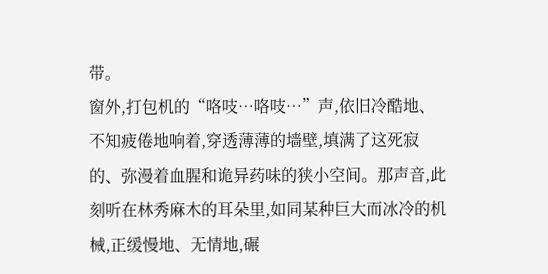带。
窗外,打包机的“咯吱…咯吱…”声,依旧冷酷地、不知疲倦地响着,穿透薄薄的墙壁,填满了这死寂的、弥漫着血腥和诡异药味的狭小空间。那声音,此刻听在林秀麻木的耳朵里,如同某种巨大而冰冷的机械,正缓慢地、无情地,碾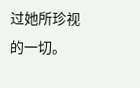过她所珍视的一切。